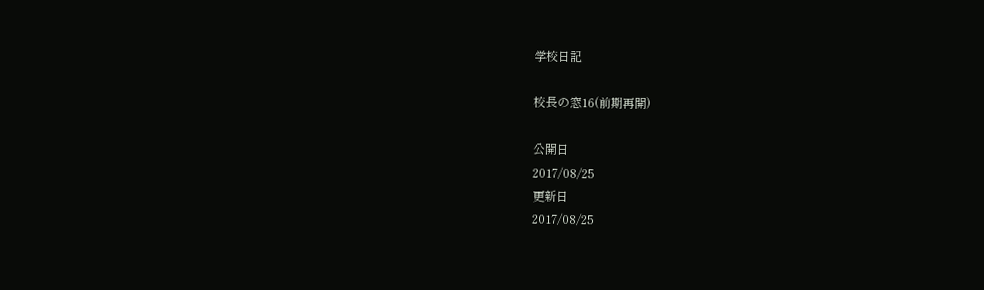学校日記

校長の窓16(前期再開)

公開日
2017/08/25
更新日
2017/08/25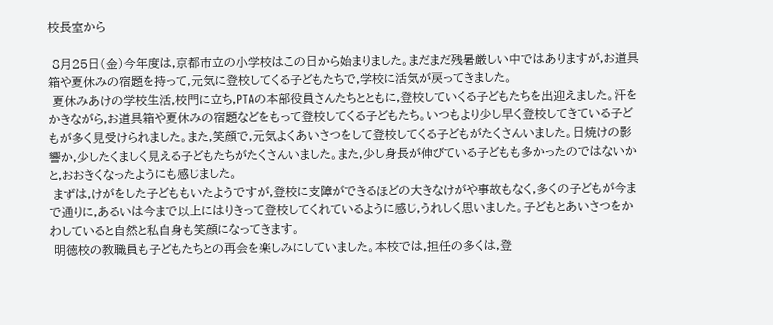校長室から

 8月25日(金)今年度は,京都市立の小学校はこの日から始まりました。まだまだ残暑厳しい中ではありますが,お道具箱や夏休みの宿題を持って,元気に登校してくる子どもたちで,学校に活気が戻ってきました。
 夏休みあけの学校生活,校門に立ち,PTAの本部役員さんたちとともに,登校していくる子どもたちを出迎えました。汗をかきながら,お道具箱や夏休みの宿題などをもって登校してくる子どもたち。いつもより少し早く登校してきている子どもが多く見受けられました。また,笑顔で,元気よくあいさつをして登校してくる子どもがたくさんいました。日焼けの影響か,少したくましく見える子どもたちがたくさんいました。また,少し身長が伸びている子どもも多かったのではないかと,おおきくなったようにも感じました。
 まずは,けがをした子どももいたようですが,登校に支障ができるほどの大きなけがや事故もなく,多くの子どもが今まで通りに,あるいは今まで以上にはりきって登校してくれているように感じ,うれしく思いました。子どもとあいさつをかわしていると自然と私自身も笑顔になってきます。
 明徳校の教職員も子どもたちとの再会を楽しみにしていました。本校では,担任の多くは,登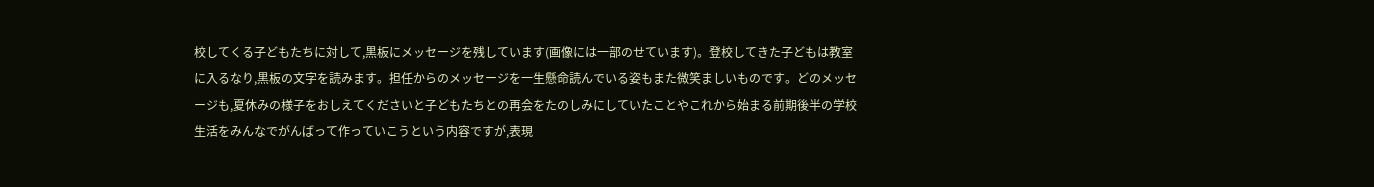校してくる子どもたちに対して,黒板にメッセージを残しています(画像には一部のせています)。登校してきた子どもは教室に入るなり,黒板の文字を読みます。担任からのメッセージを一生懸命読んでいる姿もまた微笑ましいものです。どのメッセージも,夏休みの様子をおしえてくださいと子どもたちとの再会をたのしみにしていたことやこれから始まる前期後半の学校生活をみんなでがんばって作っていこうという内容ですが,表現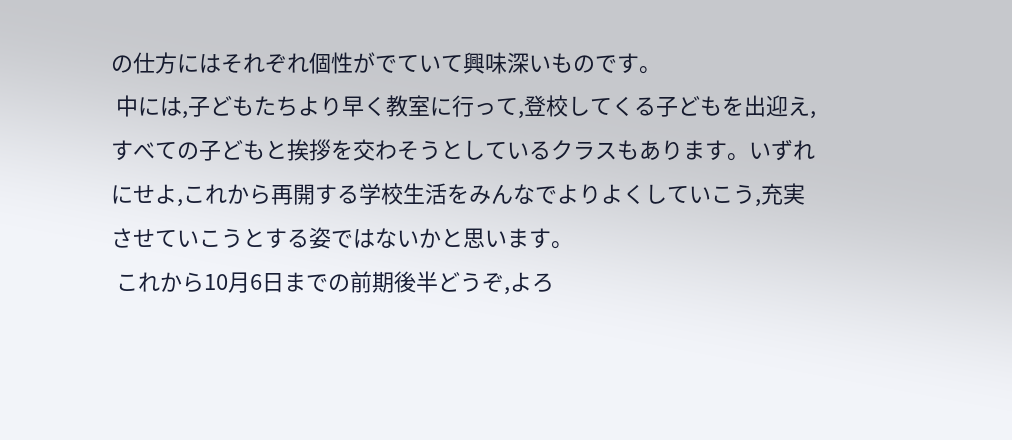の仕方にはそれぞれ個性がでていて興味深いものです。
 中には,子どもたちより早く教室に行って,登校してくる子どもを出迎え,すべての子どもと挨拶を交わそうとしているクラスもあります。いずれにせよ,これから再開する学校生活をみんなでよりよくしていこう,充実させていこうとする姿ではないかと思います。
 これから10月6日までの前期後半どうぞ,よろ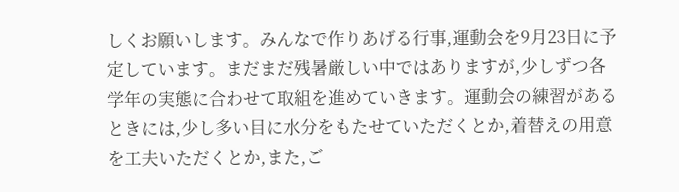しくお願いします。みんなで作りあげる行事,運動会を9月23日に予定しています。まだまだ残暑厳しい中ではありますが,少しずつ各学年の実態に合わせて取組を進めていきます。運動会の練習があるときには,少し多い目に水分をもたせていただくとか,着替えの用意を工夫いただくとか,また,ご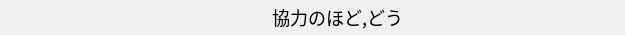協力のほど,どう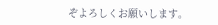ぞよろしくお願いします。